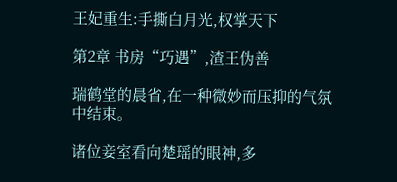王妃重生:手撕白月光,权掌天下

第2章 书房“巧遇”,渣王伪善

瑞鹤堂的晨省,在一种微妙而压抑的气氛中结束。

诸位妾室看向楚瑶的眼神,多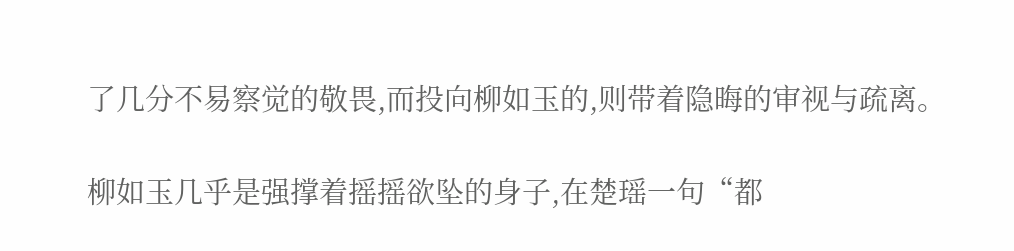了几分不易察觉的敬畏,而投向柳如玉的,则带着隐晦的审视与疏离。

柳如玉几乎是强撑着摇摇欲坠的身子,在楚瑶一句“都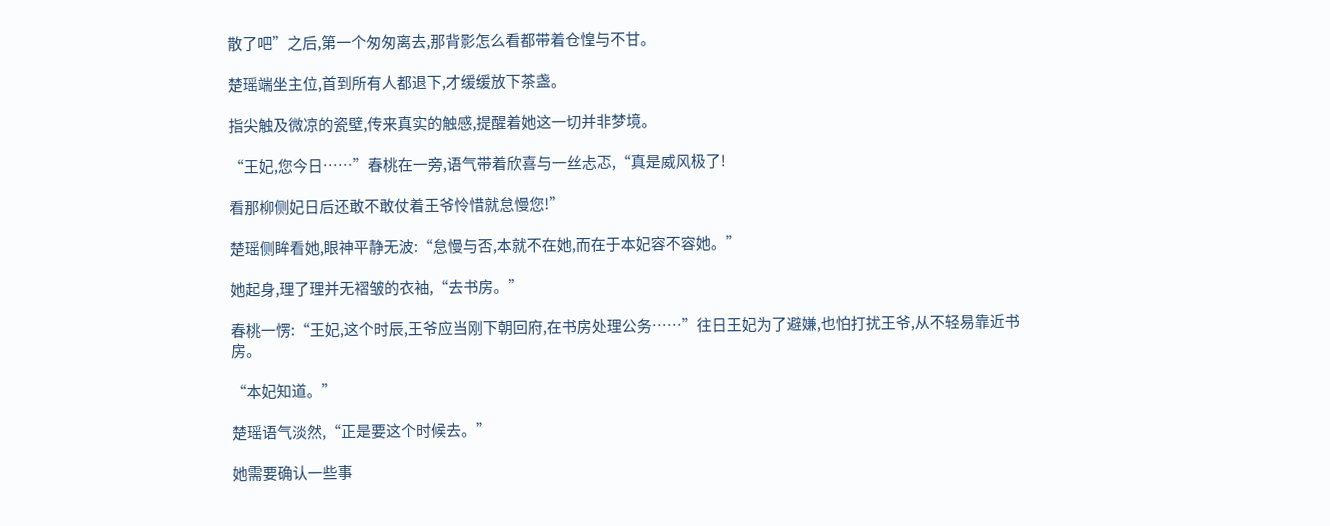散了吧”之后,第一个匆匆离去,那背影怎么看都带着仓惶与不甘。

楚瑶端坐主位,首到所有人都退下,才缓缓放下茶盏。

指尖触及微凉的瓷壁,传来真实的触感,提醒着她这一切并非梦境。

“王妃,您今日……”春桃在一旁,语气带着欣喜与一丝忐忑,“真是威风极了!

看那柳侧妃日后还敢不敢仗着王爷怜惜就怠慢您!”

楚瑶侧眸看她,眼神平静无波:“怠慢与否,本就不在她,而在于本妃容不容她。”

她起身,理了理并无褶皱的衣袖,“去书房。”

春桃一愣:“王妃,这个时辰,王爷应当刚下朝回府,在书房处理公务……”往日王妃为了避嫌,也怕打扰王爷,从不轻易靠近书房。

“本妃知道。”

楚瑶语气淡然,“正是要这个时候去。”

她需要确认一些事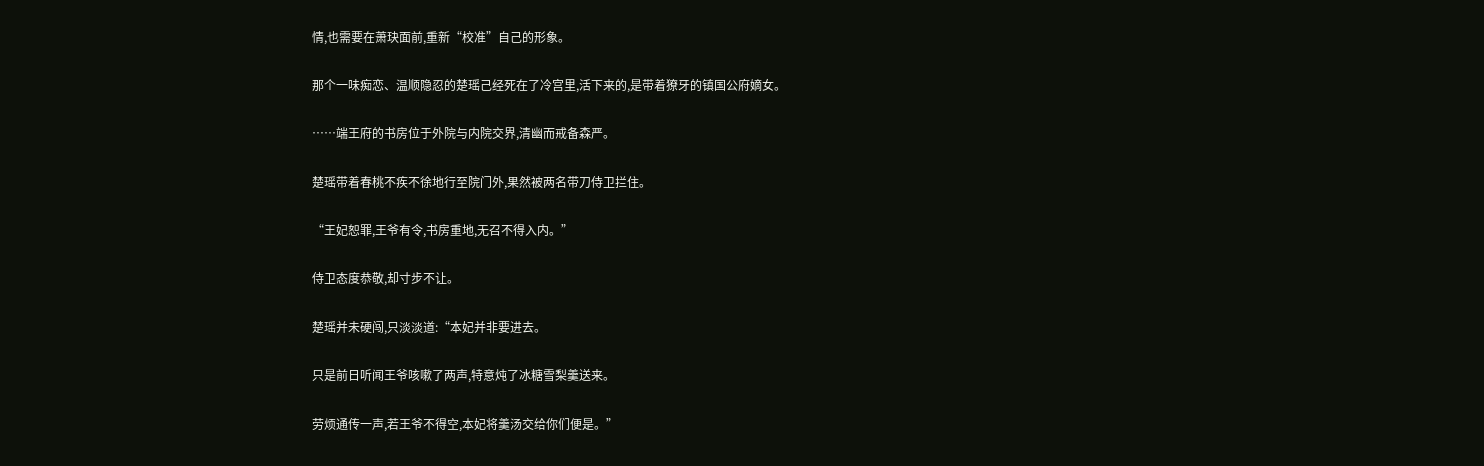情,也需要在萧玦面前,重新“校准”自己的形象。

那个一味痴恋、温顺隐忍的楚瑶己经死在了冷宫里,活下来的,是带着獠牙的镇国公府嫡女。

……端王府的书房位于外院与内院交界,清幽而戒备森严。

楚瑶带着春桃不疾不徐地行至院门外,果然被两名带刀侍卫拦住。

“王妃恕罪,王爷有令,书房重地,无召不得入内。”

侍卫态度恭敬,却寸步不让。

楚瑶并未硬闯,只淡淡道:“本妃并非要进去。

只是前日听闻王爷咳嗽了两声,特意炖了冰糖雪梨羹送来。

劳烦通传一声,若王爷不得空,本妃将羹汤交给你们便是。”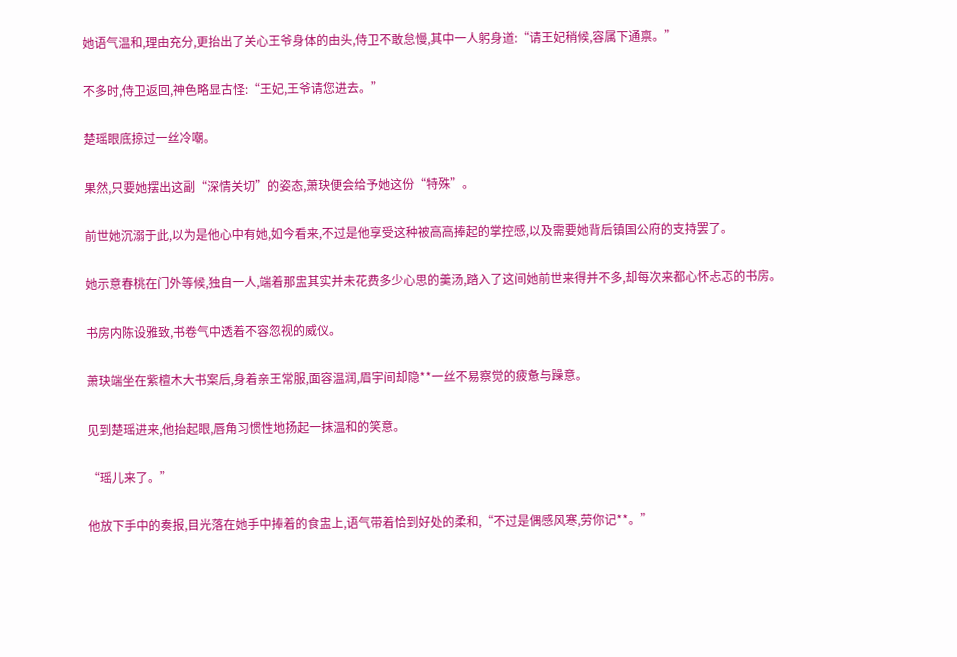她语气温和,理由充分,更抬出了关心王爷身体的由头,侍卫不敢怠慢,其中一人躬身道:“请王妃稍候,容属下通禀。”

不多时,侍卫返回,神色略显古怪:“王妃,王爷请您进去。”

楚瑶眼底掠过一丝冷嘲。

果然,只要她摆出这副“深情关切”的姿态,萧玦便会给予她这份“特殊”。

前世她沉溺于此,以为是他心中有她,如今看来,不过是他享受这种被高高捧起的掌控感,以及需要她背后镇国公府的支持罢了。

她示意春桃在门外等候,独自一人,端着那盅其实并未花费多少心思的羹汤,踏入了这间她前世来得并不多,却每次来都心怀忐忑的书房。

书房内陈设雅致,书卷气中透着不容忽视的威仪。

萧玦端坐在紫檀木大书案后,身着亲王常服,面容温润,眉宇间却隐**一丝不易察觉的疲惫与躁意。

见到楚瑶进来,他抬起眼,唇角习惯性地扬起一抹温和的笑意。

“瑶儿来了。”

他放下手中的奏报,目光落在她手中捧着的食盅上,语气带着恰到好处的柔和,“不过是偶感风寒,劳你记**。”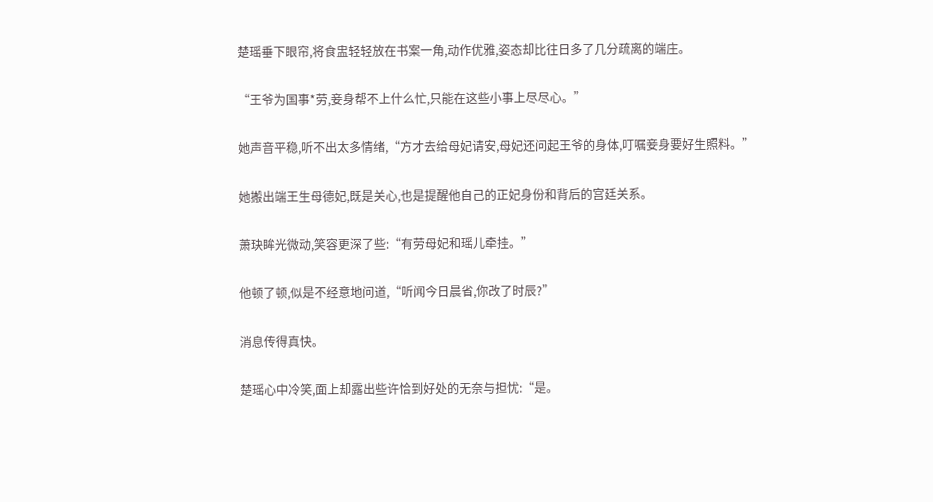楚瑶垂下眼帘,将食盅轻轻放在书案一角,动作优雅,姿态却比往日多了几分疏离的端庄。

“王爷为国事*劳,妾身帮不上什么忙,只能在这些小事上尽尽心。”

她声音平稳,听不出太多情绪,“方才去给母妃请安,母妃还问起王爷的身体,叮嘱妾身要好生照料。”

她搬出端王生母德妃,既是关心,也是提醒他自己的正妃身份和背后的宫廷关系。

萧玦眸光微动,笑容更深了些:“有劳母妃和瑶儿牵挂。”

他顿了顿,似是不经意地问道,“听闻今日晨省,你改了时辰?”

消息传得真快。

楚瑶心中冷笑,面上却露出些许恰到好处的无奈与担忧:“是。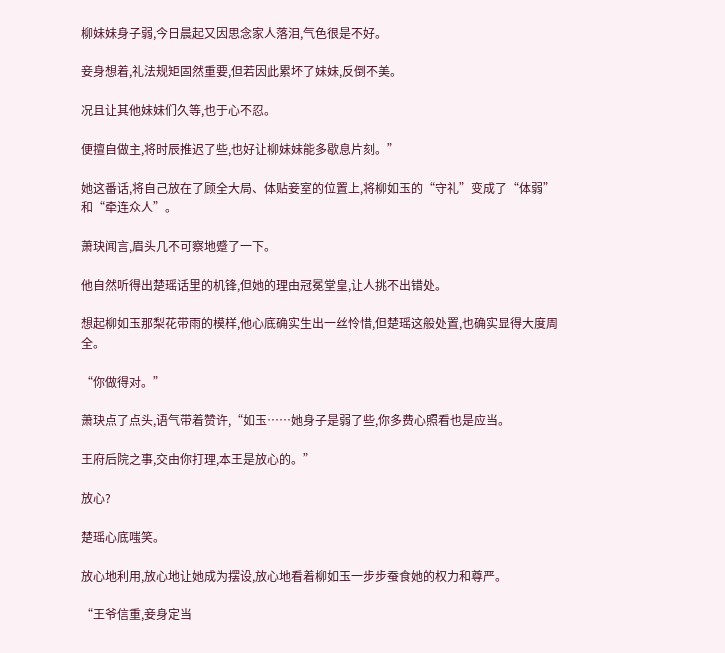柳妹妹身子弱,今日晨起又因思念家人落泪,气色很是不好。

妾身想着,礼法规矩固然重要,但若因此累坏了妹妹,反倒不美。

况且让其他妹妹们久等,也于心不忍。

便擅自做主,将时辰推迟了些,也好让柳妹妹能多歇息片刻。”

她这番话,将自己放在了顾全大局、体贴妾室的位置上,将柳如玉的“守礼”变成了“体弱”和“牵连众人”。

萧玦闻言,眉头几不可察地蹙了一下。

他自然听得出楚瑶话里的机锋,但她的理由冠冕堂皇,让人挑不出错处。

想起柳如玉那梨花带雨的模样,他心底确实生出一丝怜惜,但楚瑶这般处置,也确实显得大度周全。

“你做得对。”

萧玦点了点头,语气带着赞许,“如玉……她身子是弱了些,你多费心照看也是应当。

王府后院之事,交由你打理,本王是放心的。”

放心?

楚瑶心底嗤笑。

放心地利用,放心地让她成为摆设,放心地看着柳如玉一步步蚕食她的权力和尊严。

“王爷信重,妾身定当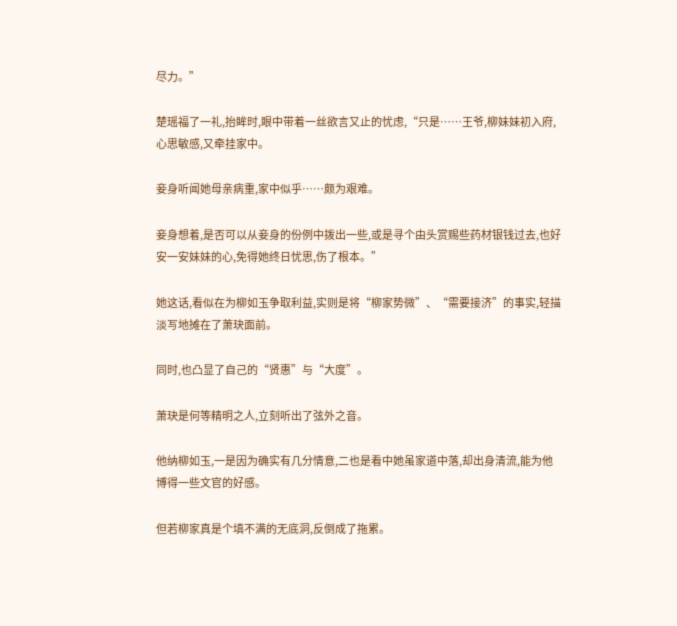尽力。”

楚瑶福了一礼,抬眸时,眼中带着一丝欲言又止的忧虑,“只是……王爷,柳妹妹初入府,心思敏感,又牵挂家中。

妾身听闻她母亲病重,家中似乎……颇为艰难。

妾身想着,是否可以从妾身的份例中拨出一些,或是寻个由头赏赐些药材银钱过去,也好安一安妹妹的心,免得她终日忧思,伤了根本。”

她这话,看似在为柳如玉争取利益,实则是将“柳家势微”、“需要接济”的事实,轻描淡写地摊在了萧玦面前。

同时,也凸显了自己的“贤惠”与“大度”。

萧玦是何等精明之人,立刻听出了弦外之音。

他纳柳如玉,一是因为确实有几分情意,二也是看中她虽家道中落,却出身清流,能为他博得一些文官的好感。

但若柳家真是个填不满的无底洞,反倒成了拖累。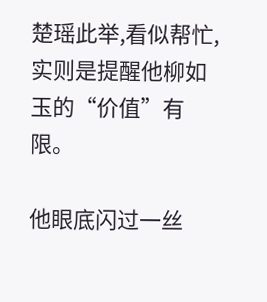楚瑶此举,看似帮忙,实则是提醒他柳如玉的“价值”有限。

他眼底闪过一丝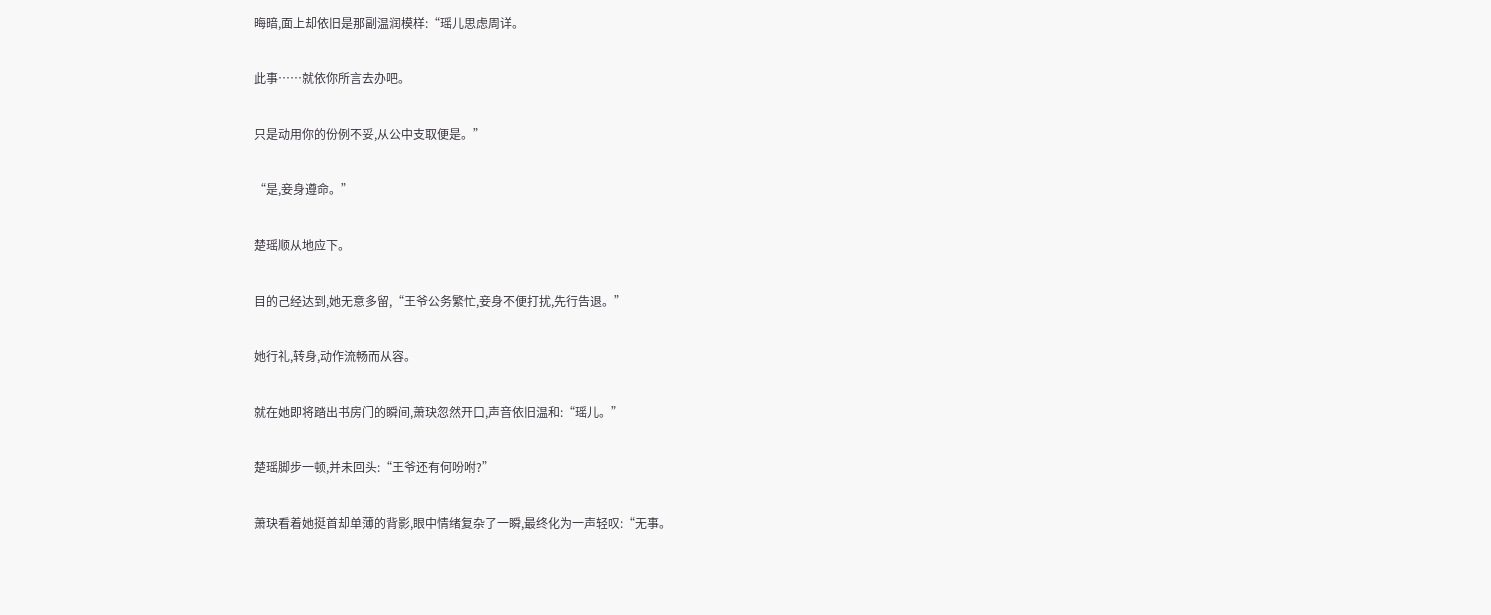晦暗,面上却依旧是那副温润模样:“瑶儿思虑周详。

此事……就依你所言去办吧。

只是动用你的份例不妥,从公中支取便是。”

“是,妾身遵命。”

楚瑶顺从地应下。

目的己经达到,她无意多留,“王爷公务繁忙,妾身不便打扰,先行告退。”

她行礼,转身,动作流畅而从容。

就在她即将踏出书房门的瞬间,萧玦忽然开口,声音依旧温和:“瑶儿。”

楚瑶脚步一顿,并未回头:“王爷还有何吩咐?”

萧玦看着她挺首却单薄的背影,眼中情绪复杂了一瞬,最终化为一声轻叹:“无事。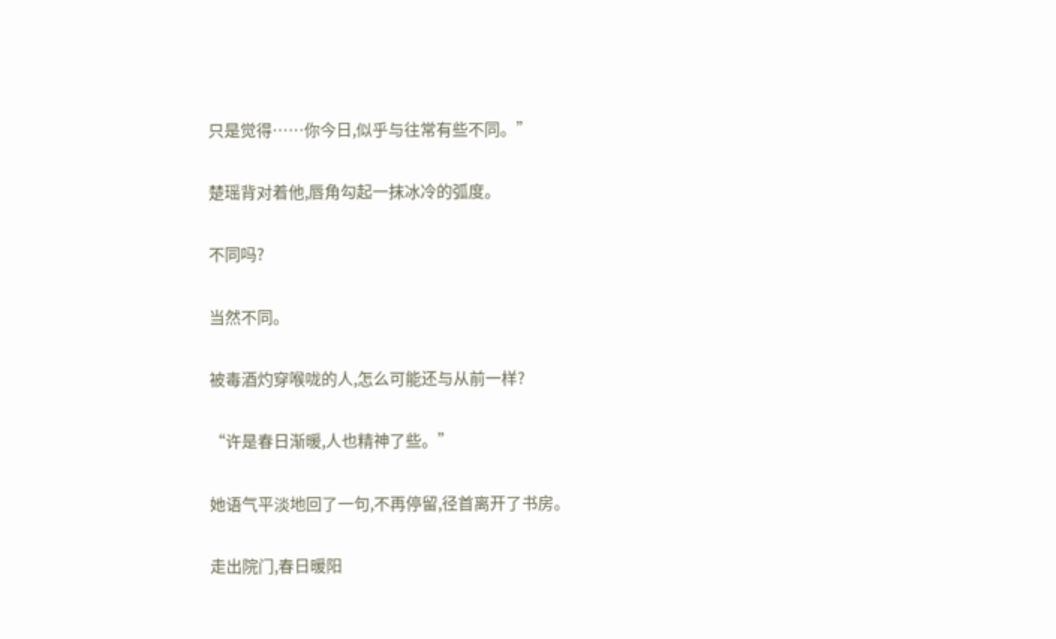只是觉得……你今日,似乎与往常有些不同。”

楚瑶背对着他,唇角勾起一抹冰冷的弧度。

不同吗?

当然不同。

被毒酒灼穿喉咙的人,怎么可能还与从前一样?

“许是春日渐暖,人也精神了些。”

她语气平淡地回了一句,不再停留,径首离开了书房。

走出院门,春日暖阳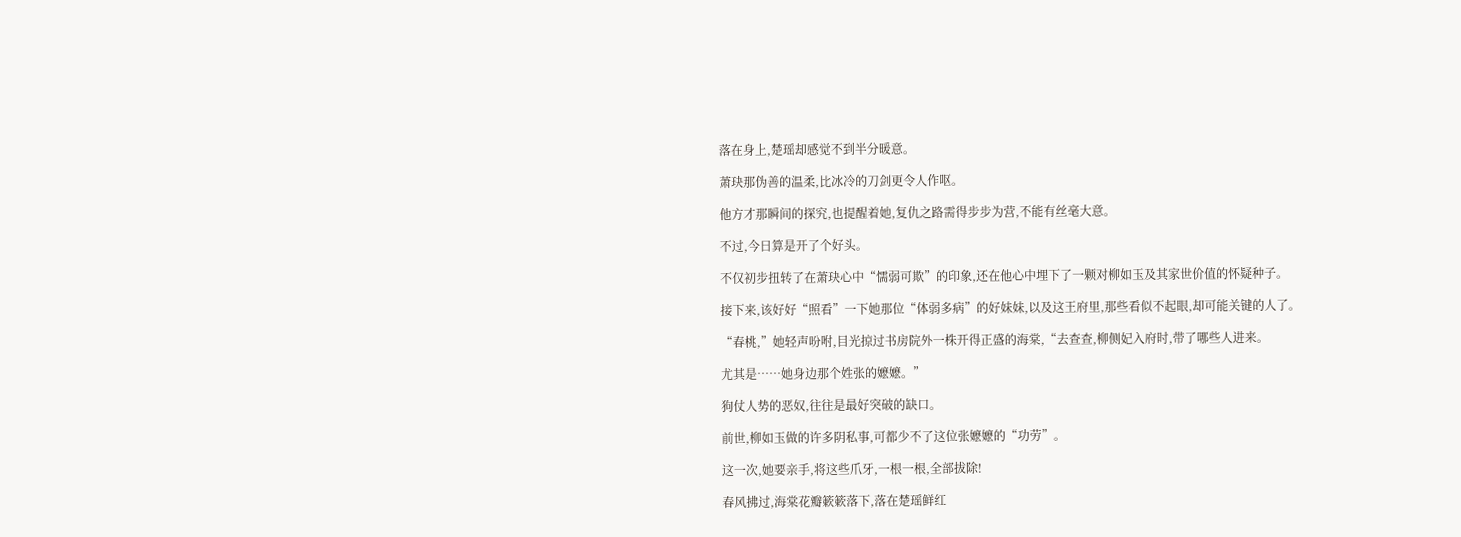落在身上,楚瑶却感觉不到半分暖意。

萧玦那伪善的温柔,比冰冷的刀剑更令人作呕。

他方才那瞬间的探究,也提醒着她,复仇之路需得步步为营,不能有丝毫大意。

不过,今日算是开了个好头。

不仅初步扭转了在萧玦心中“懦弱可欺”的印象,还在他心中埋下了一颗对柳如玉及其家世价值的怀疑种子。

接下来,该好好“照看”一下她那位“体弱多病”的好妹妹,以及这王府里,那些看似不起眼,却可能关键的人了。

“春桃,”她轻声吩咐,目光掠过书房院外一株开得正盛的海棠,“去查查,柳侧妃入府时,带了哪些人进来。

尤其是……她身边那个姓张的嬷嬷。”

狗仗人势的恶奴,往往是最好突破的缺口。

前世,柳如玉做的许多阴私事,可都少不了这位张嬷嬷的“功劳”。

这一次,她要亲手,将这些爪牙,一根一根,全部拔除!

春风拂过,海棠花瓣簌簌落下,落在楚瑶鲜红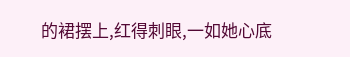的裙摆上,红得刺眼,一如她心底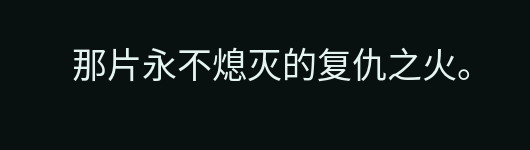那片永不熄灭的复仇之火。